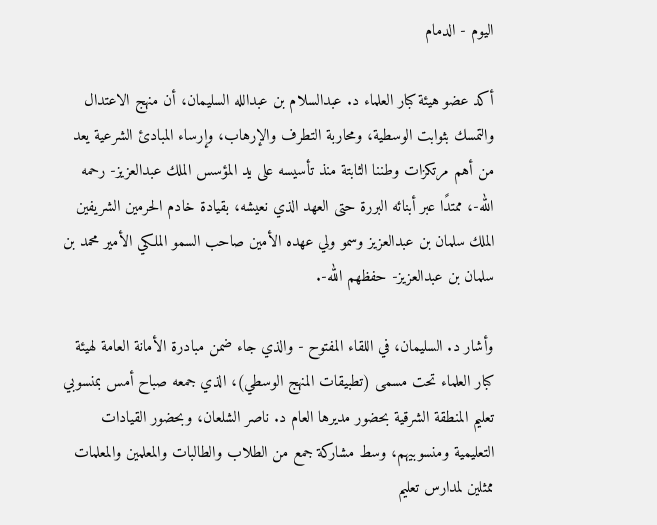اليوم - الدمام

أكد عضو هيئة كبار العلماء د. عبدالسلام بن عبدالله السليمان، أن منهج الاعتدال والتمسك بثوابت الوسطية، ومحاربة التطرف والإرهاب، وإرساء المبادئ الشرعية يعد من أهم مرتكزات وطننا الثابتة منذ تأسيسه على يد المؤسس الملك عبدالعزيز- رحمه الله-، ممتدًا عبر أبنائه البررة حتى العهد الذي نعيشه، بقيادة خادم الحرمين الشريفين الملك سلمان بن عبدالعزيز وسمو ولي عهده الأمين صاحب السمو الملكي الأمير محمد بن سلمان بن عبدالعزيز- حفظهم الله-.

وأشار د. السليمان، في اللقاء المفتوح - والذي جاء ضمن مبادرة الأمانة العامة لهيئة كبار العلماء تحت مسمى (تطبيقات المنهج الوسطي)، الذي جمعه صباح أمس بمنسوبي تعليم المنطقة الشرقية بحضور مديرها العام د. ناصر الشلعان، وبحضور القيادات التعليمية ومنسوبيهم، وسط مشاركة جمع من الطلاب والطالبات والمعلمين والمعلمات ممثلين لمدارس تعليم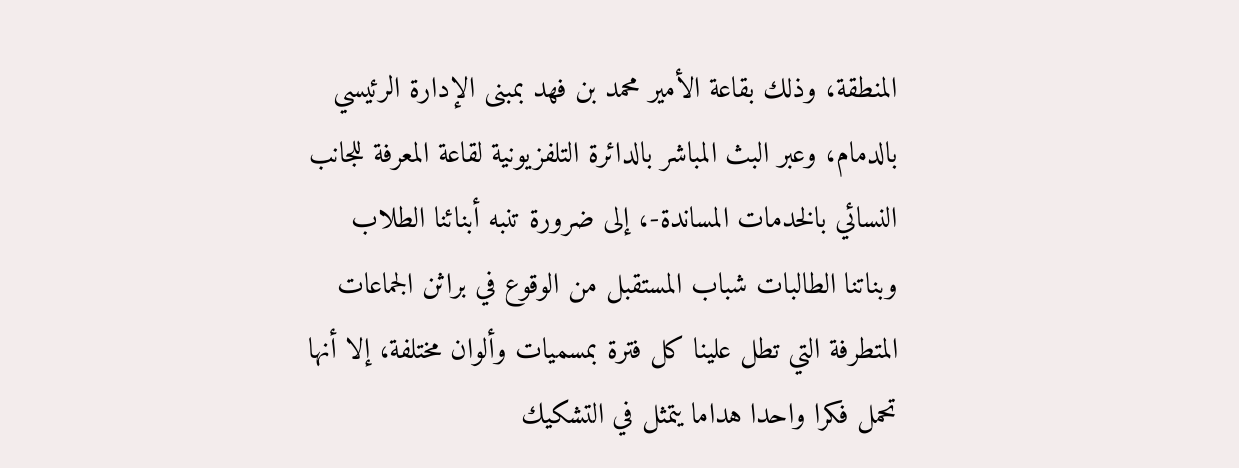المنطقة، وذلك بقاعة الأمير محمد بن فهد بمبنى الإدارة الرئيسي بالدمام، وعبر البث المباشر بالدائرة التلفزيونية لقاعة المعرفة للجانب النسائي بالخدمات المساندة-، إلى ضرورة تنبه أبنائنا الطلاب وبناتنا الطالبات شباب المستقبل من الوقوع في براثن الجماعات المتطرفة التي تطل علينا كل فترة بمسميات وألوان مختلفة، إلا أنها تحمل فكرا واحدا هداما يتمثل في التشكيك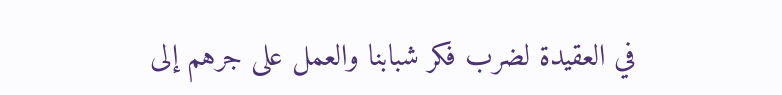في العقيدة لضرب فكر شبابنا والعمل على جرهم إلى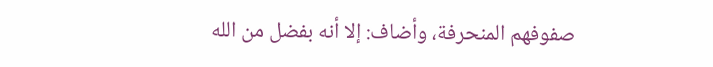صفوفهم المنحرفة، وأضاف: إلا أنه بفضل من الله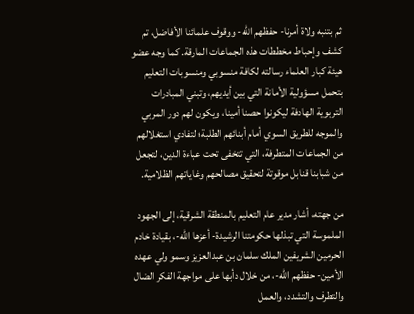ثم بتنبه ولاة أمرنا- حفظهم الله- ووقوف علمائنا الأفاضل، تم كشف وإحباط مخططات هذه الجماعات المارقة. كما وجه عضو هيئة كبار العلماء رسالته لكافة منسوبي ومنسوبات التعليم بتحمل مسؤولية الأمانة التي بين أيديهم، وتبني المبادرات التربوية الهادفة ليكونوا حصنا أمينا، ويكون لهم دور المربي والموجه للطريق السوي أمام أبنائهم الطلبة؛ لتفادي استغلالهم من الجماعات المتطرفة، التي تتخفى تحت عباءة الدين، لتجعل من شبابنا قنابل موقوتة لتحقيق مصالحهم وغاياتهم الظلامية.

من جهته، أشار مدير عام التعليم بالمنطقة الشرقية، إلى الجهود الملموسة التي تبذلها حكومتنا الرشيدة- أعزها الله-، بقيادة خادم الحرمين الشريفين الملك سلمان بن عبدالعزيز وسمو ولي عهده الأمين- حفظهم الله-، من خلال دأبها على مواجهة الفكر الضال والتطرف والتشدد، والعمل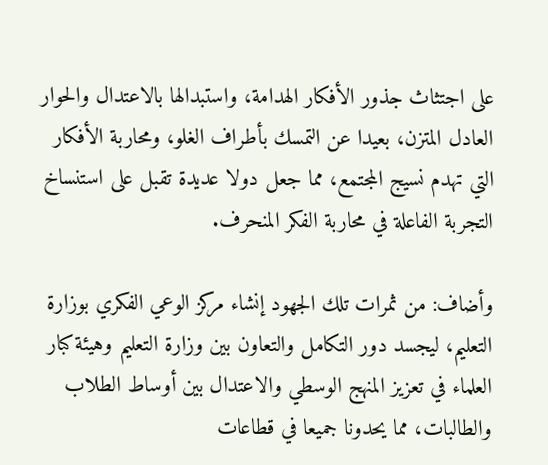على اجتثاث جذور الأفكار الهدامة، واستبدالها بالاعتدال والحوار العادل المتزن، بعيدا عن التمسك بأطراف الغلو، ومحاربة الأفكار التي تهدم نسيج المجتمع، مما جعل دولا عديدة تقبل على استنساخ التجربة الفاعلة في محاربة الفكر المنحرف.

وأضاف: من ثمرات تلك الجهود إنشاء مركز الوعي الفكري بوزارة التعليم، ليجسد دور التكامل والتعاون بين وزارة التعليم وهيئة كبار العلماء في تعزيز المنهج الوسطي والاعتدال بين أوساط الطلاب والطالبات، مما يحدونا جميعا في قطاعات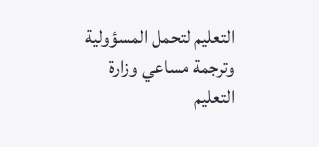التعليم لتحمل المسؤولية وترجمة مساعي وزارة التعليم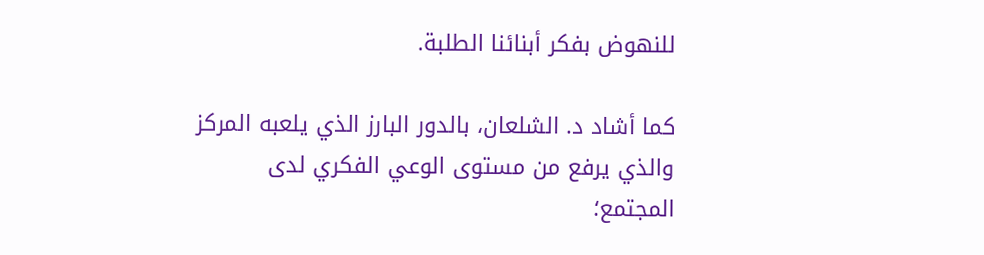للنهوض بفكر أبنائنا الطلبة.

كما أشاد د. الشلعان، بالدور البارز الذي يلعبه المركز والذي يرفع من مستوى الوعي الفكري لدى المجتمع؛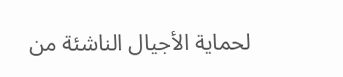لحماية الأجيال الناشئة من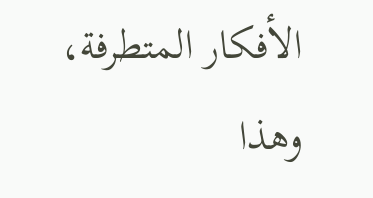الأفكار المتطرفة، وهذا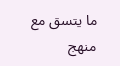ما يتسق مع منهج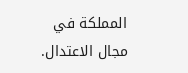المملكة في مجال الاعتدال.